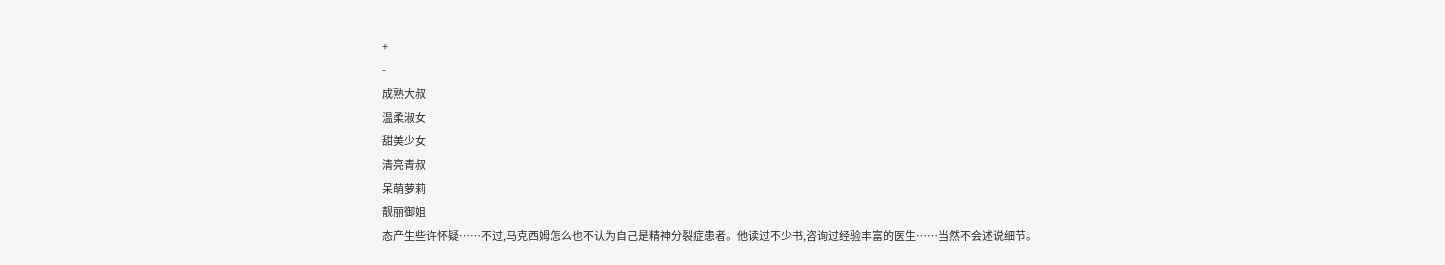+
-
成熟大叔
温柔淑女
甜美少女
清亮青叔
呆萌萝莉
靓丽御姐
态产生些许怀疑……不过,马克西姆怎么也不认为自己是精神分裂症患者。他读过不少书,咨询过经验丰富的医生……当然不会述说细节。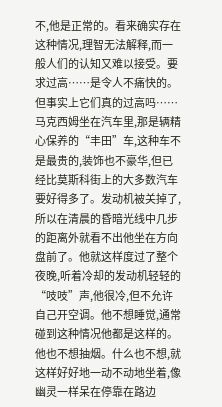不,他是正常的。看来确实存在这种情况,理智无法解释,而一般人们的认知又难以接受。要求过高……是令人不痛快的。但事实上它们真的过高吗……
马克西姆坐在汽车里,那是辆精心保养的“丰田”车,这种车不是最贵的,装饰也不豪华,但已经比莫斯科街上的大多数汽车要好得多了。发动机被关掉了,所以在清晨的昏暗光线中几步的距离外就看不出他坐在方向盘前了。他就这样度过了整个夜晚,听着冷却的发动机轻轻的“吱吱”声,他很冷,但不允许自己开空调。他不想睡觉,通常碰到这种情况他都是这样的。他也不想抽烟。什么也不想,就这样好好地一动不动地坐着,像幽灵一样呆在停靠在路边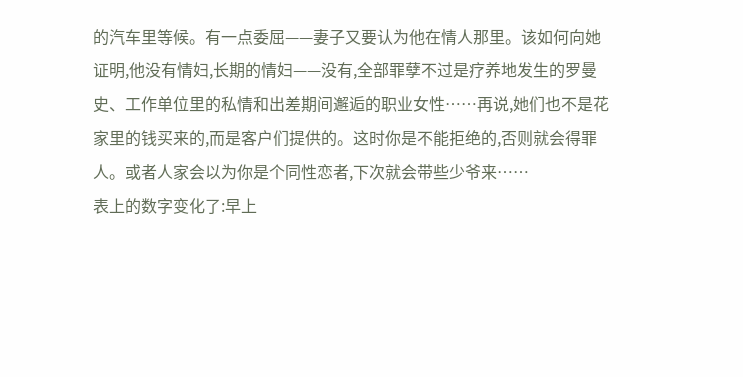的汽车里等候。有一点委屈——妻子又要认为他在情人那里。该如何向她证明,他没有情妇,长期的情妇——没有,全部罪孽不过是疗养地发生的罗曼史、工作单位里的私情和出差期间邂逅的职业女性……再说,她们也不是花家里的钱买来的,而是客户们提供的。这时你是不能拒绝的,否则就会得罪人。或者人家会以为你是个同性恋者,下次就会带些少爷来……
表上的数字变化了:早上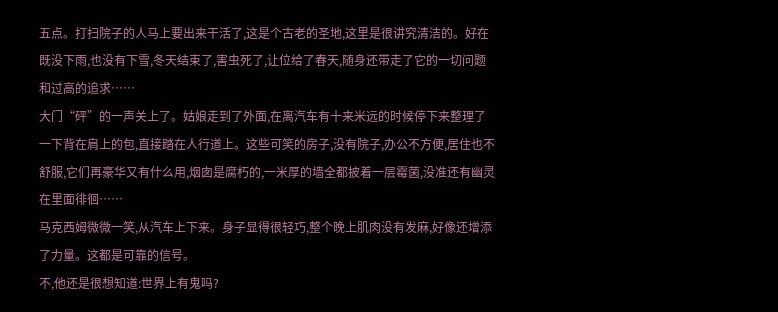五点。打扫院子的人马上要出来干活了,这是个古老的圣地,这里是很讲究清洁的。好在既没下雨,也没有下雪,冬天结束了,害虫死了,让位给了春天,随身还带走了它的一切问题和过高的追求……
大门“砰”的一声关上了。姑娘走到了外面,在离汽车有十来米远的时候停下来整理了一下背在肩上的包,直接踏在人行道上。这些可笑的房子,没有院子,办公不方便,居住也不舒服,它们再豪华又有什么用,烟囱是腐朽的,一米厚的墙全都披着一层霉菌,没准还有幽灵在里面徘徊……
马克西姆微微一笑,从汽车上下来。身子显得很轻巧,整个晚上肌肉没有发麻,好像还增添了力量。这都是可靠的信号。
不,他还是很想知道:世界上有鬼吗?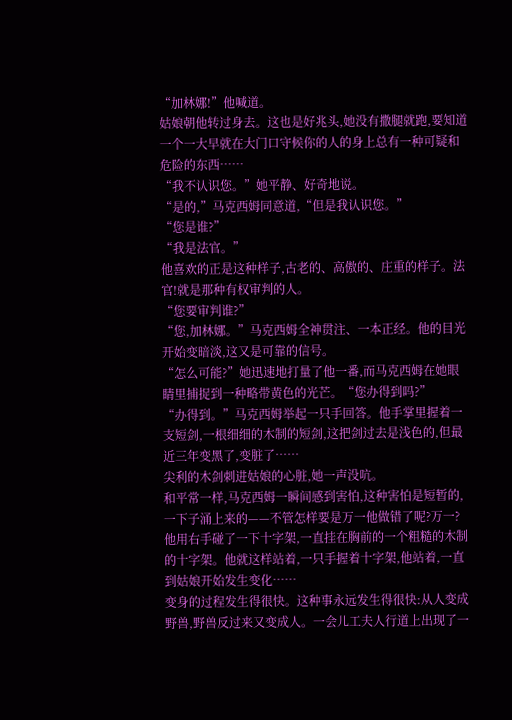“加林娜!”他喊道。
姑娘朝他转过身去。这也是好兆头,她没有撒腿就跑,要知道一个一大早就在大门口守候你的人的身上总有一种可疑和危险的东西……
“我不认识您。”她平静、好奇地说。
“是的,”马克西姆同意道,“但是我认识您。”
“您是谁?”
“我是法官。”
他喜欢的正是这种样子,古老的、高傲的、庄重的样子。法官!就是那种有权审判的人。
“您要审判谁?”
“您,加林娜。”马克西姆全神贯注、一本正经。他的目光开始变暗淡,这又是可靠的信号。
“怎么可能?”她迅速地打量了他一番,而马克西姆在她眼睛里捕捉到一种略带黄色的光芒。“您办得到吗?”
“办得到。”马克西姆举起一只手回答。他手掌里握着一支短剑,一根细细的木制的短剑,这把剑过去是浅色的,但最近三年变黑了,变脏了……
尖利的木剑刺进姑娘的心脏,她一声没吭。
和平常一样,马克西姆一瞬间感到害怕,这种害怕是短暂的,一下子涌上来的——不管怎样要是万一他做错了呢?万一?
他用右手碰了一下十字架,一直挂在胸前的一个粗糙的木制的十字架。他就这样站着,一只手握着十字架,他站着,一直到姑娘开始发生变化……
变身的过程发生得很快。这种事永远发生得很快:从人变成野兽,野兽反过来又变成人。一会儿工夫人行道上出现了一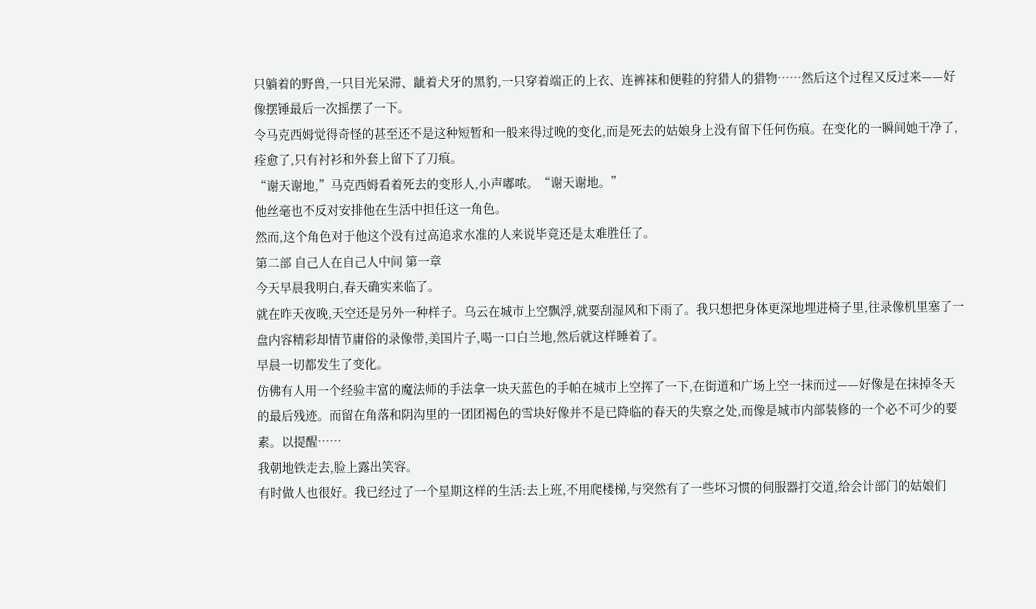只躺着的野兽,一只目光呆滞、龇着犬牙的黑豹,一只穿着端正的上衣、连裤袜和便鞋的狩猎人的猎物……然后这个过程又反过来——好像摆锤最后一次摇摆了一下。
令马克西姆觉得奇怪的甚至还不是这种短暂和一般来得过晚的变化,而是死去的姑娘身上没有留下任何伤痕。在变化的一瞬间她干净了,痊愈了,只有衬衫和外套上留下了刀痕。
“谢天谢地,”马克西姆看着死去的变形人,小声嘟哝。“谢天谢地。”
他丝毫也不反对安排他在生活中担任这一角色。
然而,这个角色对于他这个没有过高追求水准的人来说毕竟还是太难胜任了。
第二部 自己人在自己人中间 第一章
今天早晨我明白,春天确实来临了。
就在昨天夜晚,天空还是另外一种样子。乌云在城市上空飘浮,就要刮湿风和下雨了。我只想把身体更深地埋进椅子里,往录像机里塞了一盘内容精彩却情节庸俗的录像带,美国片子,喝一口白兰地,然后就这样睡着了。
早晨一切都发生了变化。
仿佛有人用一个经验丰富的魔法师的手法拿一块天蓝色的手帕在城市上空挥了一下,在街道和广场上空一抹而过——好像是在抹掉冬天的最后残迹。而留在角落和阴沟里的一团团褐色的雪块好像并不是已降临的春天的失察之处,而像是城市内部装修的一个必不可少的要素。以提醒……
我朝地铁走去,脸上露出笑容。
有时做人也很好。我已经过了一个星期这样的生活:去上班,不用爬楼梯,与突然有了一些坏习惯的伺服器打交道,给会计部门的姑娘们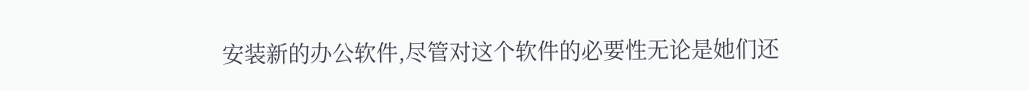安装新的办公软件,尽管对这个软件的必要性无论是她们还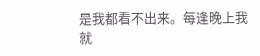是我都看不出来。每逢晚上我就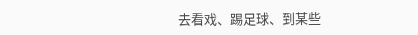去看戏、踢足球、到某些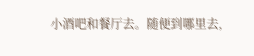小酒吧和餐厅去。随便到哪里去,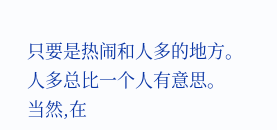只要是热闹和人多的地方。人多总比一个人有意思。
当然,在